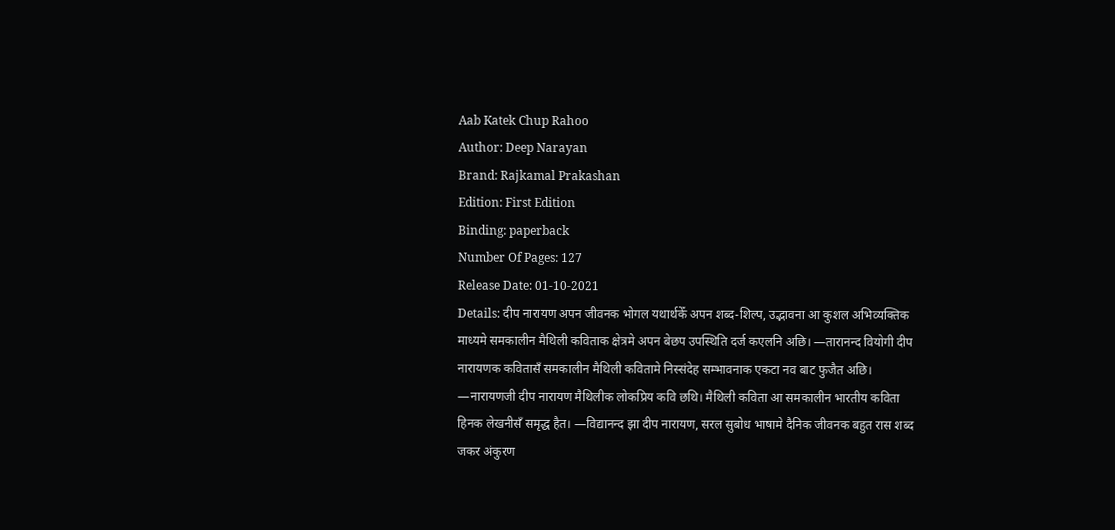Aab Katek Chup Rahoo
Author: Deep Narayan
Brand: Rajkamal Prakashan
Edition: First Edition
Binding: paperback
Number Of Pages: 127
Release Date: 01-10-2021
Details: दीप नारायण अपन जीवनक भोगल यथार्थकेँ अपन शब्द-शिल्प, उद्भावना आ कुशल अभिव्यक्तिक माध्यमे समकालीन मैथिली कविताक क्षेत्रमे अपन बेछप उपस्थिति दर्ज कएलनि अछि। —तारानन्द वियोगी दीप नारायणक कवितासँ समकालीन मैथिली कवितामे निस्संदेह सम्भावनाक एकटा नव बाट फुजैत अछि। —नारायणजी दीप नारायण मैथिलीक लोकप्रिय कवि छथि। मैथिली कविता आ समकालीन भारतीय कविता हिनक लेखनीसँ समृद्ध हैत। —विद्यानन्द झा दीप नारायण, सरल सुबोध भाषामे दैनिक जीवनक बहुत रास शब्द जकर अंकुरण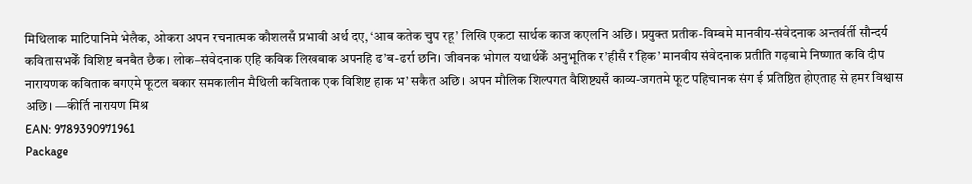मिथिलाक माटिपानिमे भेलैक, ओकरा अपन रचनात्मक कौशलसँ प्रभावी अर्थ दए, ‘आब कतेक चुप रहू’ लिखि एकटा सार्थक काज कएलनि अछि। प्रयुक्त प्रतीक-विम्बमे मानवीय-संवेदनाक अन्तर्वर्ती सौन्दर्य कवितासभकेँ विशिष्ट बनबैत छैक। लोक–संवेदनाक एहि कविक लिखबाक अपनहि ढ’ब-ढर्रा छनि। जीवनक भोगल यथार्थकेँ अनुभूतिक र’हीसँ र’हिक’ मानवीय संवेदनाक प्रतीति गढ़बामे निष्णात कवि दीप नारायणक कविताक बगएमे फूटल बकार समकालीन मैथिली कविताक एक विशिष्ट हाक भ’ सकैत अछि। अपन मौलिक शिल्पगत वैशिष्ट्यसँ काव्य-जगतमे फूट पहिचानक संग ई प्रतिष्ठित होएताह से हमर विश्वास अछि। —कीर्ति नारायण मिश्र
EAN: 9789390971961
Package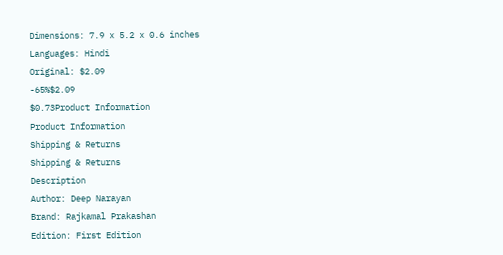Dimensions: 7.9 x 5.2 x 0.6 inches
Languages: Hindi
Original: $2.09
-65%$2.09
$0.73Product Information
Product Information
Shipping & Returns
Shipping & Returns
Description
Author: Deep Narayan
Brand: Rajkamal Prakashan
Edition: First Edition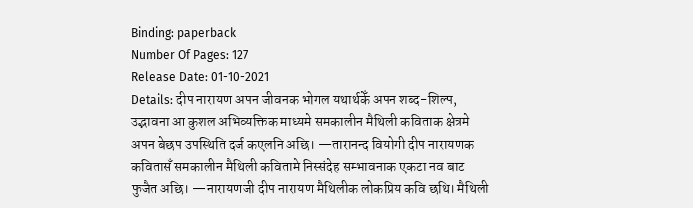Binding: paperback
Number Of Pages: 127
Release Date: 01-10-2021
Details: दीप नारायण अपन जीवनक भोगल यथार्थकेँ अपन शब्द-शिल्प, उद्भावना आ कुशल अभिव्यक्तिक माध्यमे समकालीन मैथिली कविताक क्षेत्रमे अपन बेछप उपस्थिति दर्ज कएलनि अछि। —तारानन्द वियोगी दीप नारायणक कवितासँ समकालीन मैथिली कवितामे निस्संदेह सम्भावनाक एकटा नव बाट फुजैत अछि। —नारायणजी दीप नारायण मैथिलीक लोकप्रिय कवि छथि। मैथिली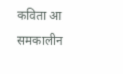कविता आ समकालीन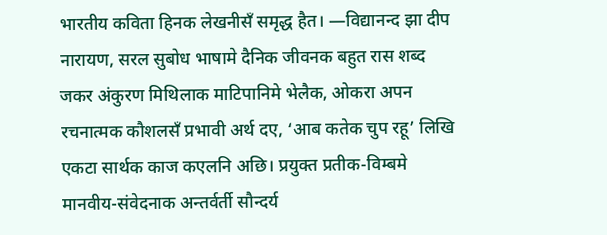भारतीय कविता हिनक लेखनीसँ समृद्ध हैत। —विद्यानन्द झा दीप नारायण, सरल सुबोध भाषामे दैनिक जीवनक बहुत रास शब्द जकर अंकुरण मिथिलाक माटिपानिमे भेलैक, ओकरा अपन रचनात्मक कौशलसँ प्रभावी अर्थ दए, ‘आब कतेक चुप रहू’ लिखि एकटा सार्थक काज कएलनि अछि। प्रयुक्त प्रतीक-विम्बमे मानवीय-संवेदनाक अन्तर्वर्ती सौन्दर्य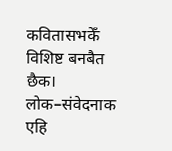कवितासभकेँ विशिष्ट बनबैत छैक। लोक–संवेदनाक एहि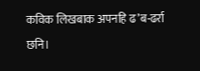कविक लिखबाक अपनहि ढ’ब-ढर्रा छनि।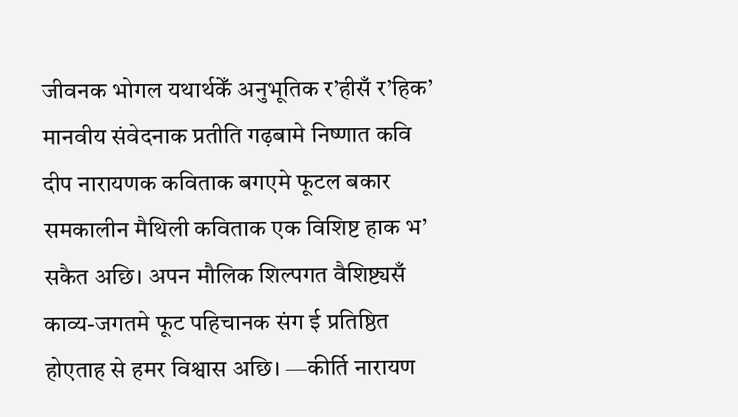जीवनक भोगल यथार्थकेँ अनुभूतिक र’हीसँ र’हिक’ मानवीय संवेदनाक प्रतीति गढ़बामे निष्णात कवि दीप नारायणक कविताक बगएमे फूटल बकार समकालीन मैथिली कविताक एक विशिष्ट हाक भ’ सकैत अछि। अपन मौलिक शिल्पगत वैशिष्ट्यसँ काव्य-जगतमे फूट पहिचानक संग ई प्रतिष्ठित होएताह से हमर विश्वास अछि। —कीर्ति नारायण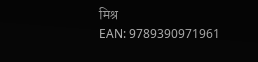मिश्र
EAN: 9789390971961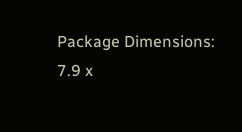Package Dimensions: 7.9 x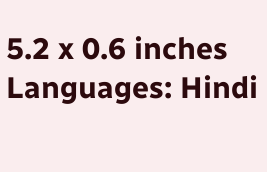5.2 x 0.6 inches
Languages: Hindi